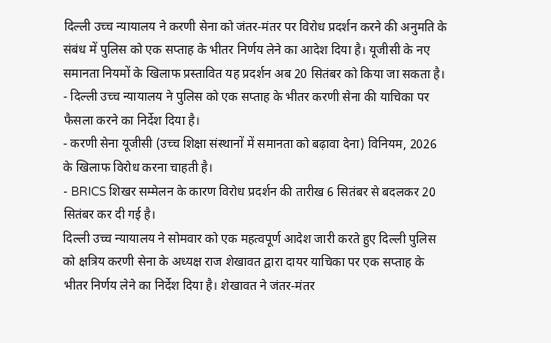दिल्ली उच्च न्यायालय ने करणी सेना को जंतर-मंतर पर विरोध प्रदर्शन करने की अनुमति के संबंध में पुलिस को एक सप्ताह के भीतर निर्णय लेने का आदेश दिया है। यूजीसी के नए समानता नियमों के खिलाफ प्रस्तावित यह प्रदर्शन अब 20 सितंबर को किया जा सकता है।
- दिल्ली उच्च न्यायालय ने पुलिस को एक सप्ताह के भीतर करणी सेना की याचिका पर फैसला करने का निर्देश दिया है।
- करणी सेना यूजीसी (उच्च शिक्षा संस्थानों में समानता को बढ़ावा देना) विनियम, 2026 के खिलाफ विरोध करना चाहती है।
- BRICS शिखर सम्मेलन के कारण विरोध प्रदर्शन की तारीख 6 सितंबर से बदलकर 20 सितंबर कर दी गई है।
दिल्ली उच्च न्यायालय ने सोमवार को एक महत्वपूर्ण आदेश जारी करते हुए दिल्ली पुलिस को क्षत्रिय करणी सेना के अध्यक्ष राज शेखावत द्वारा दायर याचिका पर एक सप्ताह के भीतर निर्णय लेने का निर्देश दिया है। शेखावत ने जंतर-मंतर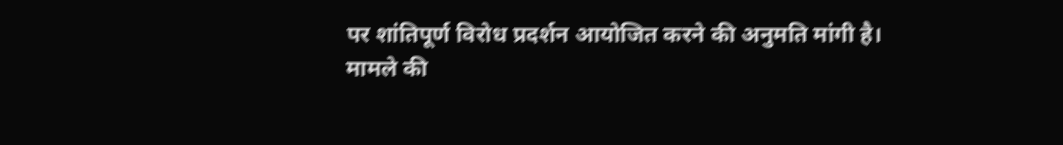पर शांतिपूर्ण विरोध प्रदर्शन आयोजित करने की अनुमति मांगी है।
मामले की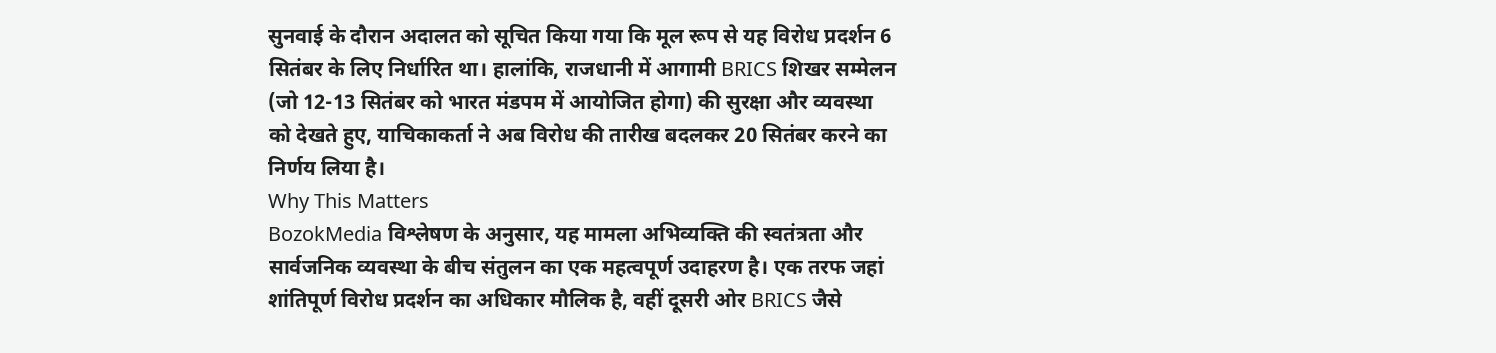सुनवाई के दौरान अदालत को सूचित किया गया कि मूल रूप से यह विरोध प्रदर्शन 6 सितंबर के लिए निर्धारित था। हालांकि, राजधानी में आगामी BRICS शिखर सम्मेलन (जो 12-13 सितंबर को भारत मंडपम में आयोजित होगा) की सुरक्षा और व्यवस्था को देखते हुए, याचिकाकर्ता ने अब विरोध की तारीख बदलकर 20 सितंबर करने का निर्णय लिया है।
Why This Matters
BozokMedia विश्लेषण के अनुसार, यह मामला अभिव्यक्ति की स्वतंत्रता और सार्वजनिक व्यवस्था के बीच संतुलन का एक महत्वपूर्ण उदाहरण है। एक तरफ जहां शांतिपूर्ण विरोध प्रदर्शन का अधिकार मौलिक है, वहीं दूसरी ओर BRICS जैसे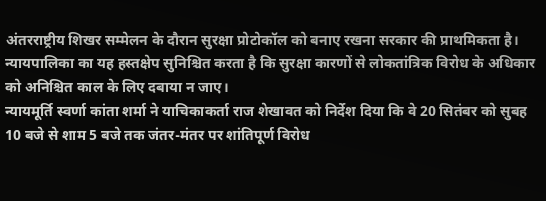अंतरराष्ट्रीय शिखर सम्मेलन के दौरान सुरक्षा प्रोटोकॉल को बनाए रखना सरकार की प्राथमिकता है।
न्यायपालिका का यह हस्तक्षेप सुनिश्चित करता है कि सुरक्षा कारणों से लोकतांत्रिक विरोध के अधिकार को अनिश्चित काल के लिए दबाया न जाए।
न्यायमूर्ति स्वर्णा कांता शर्मा ने याचिकाकर्ता राज शेखावत को निर्देश दिया कि वे 20 सितंबर को सुबह 10 बजे से शाम 5 बजे तक जंतर-मंतर पर शांतिपूर्ण विरोध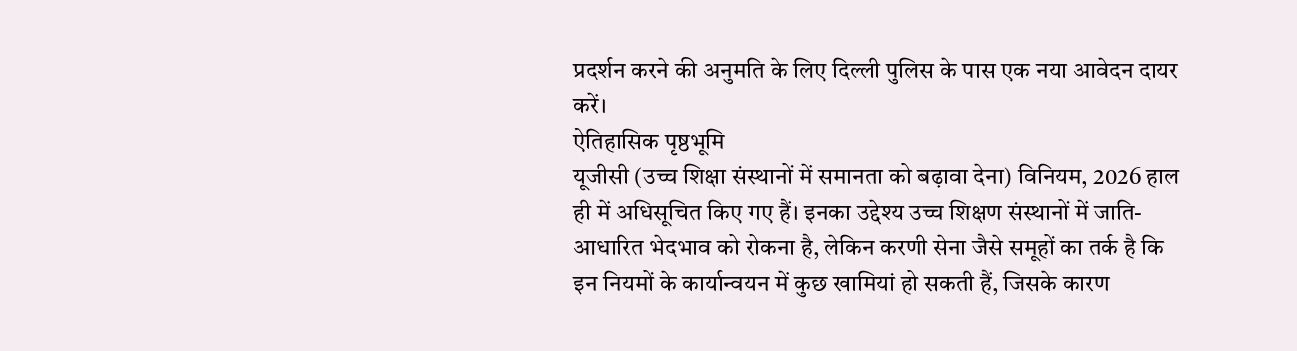प्रदर्शन करने की अनुमति के लिए दिल्ली पुलिस के पास एक नया आवेदन दायर करें।
ऐतिहासिक पृष्ठभूमि
यूजीसी (उच्च शिक्षा संस्थानों में समानता को बढ़ावा देना) विनियम, 2026 हाल ही में अधिसूचित किए गए हैं। इनका उद्देश्य उच्च शिक्षण संस्थानों में जाति-आधारित भेदभाव को रोकना है, लेकिन करणी सेना जैसे समूहों का तर्क है कि इन नियमों के कार्यान्वयन में कुछ खामियां हो सकती हैं, जिसके कारण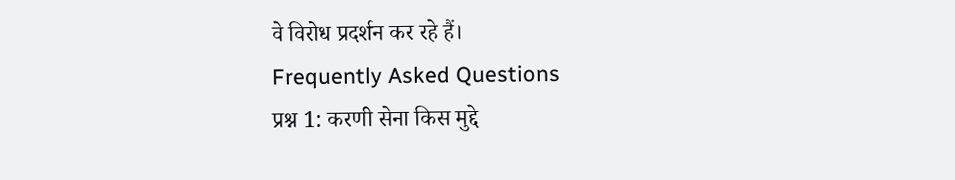वे विरोध प्रदर्शन कर रहे हैं।
Frequently Asked Questions
प्रश्न 1: करणी सेना किस मुद्दे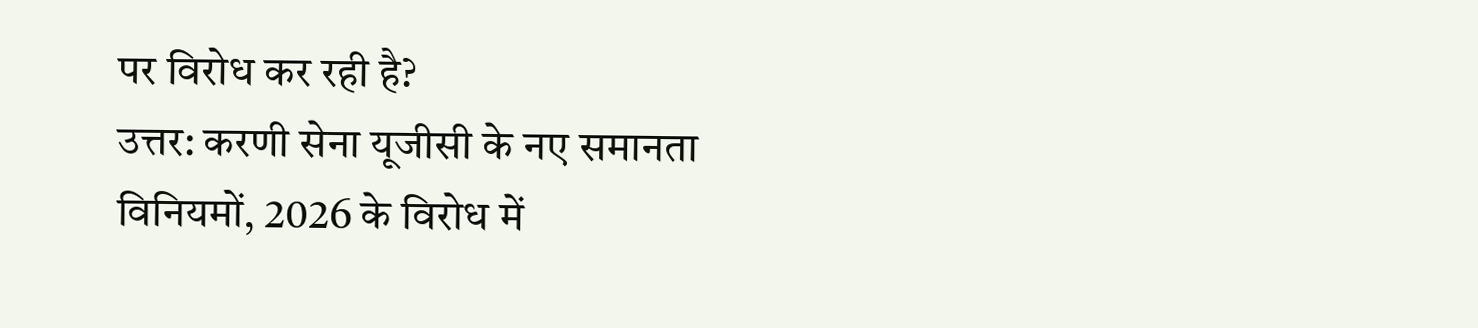पर विरोध कर रही है?
उत्तर: करणी सेना यूजीसी के नए समानता विनियमों, 2026 के विरोध में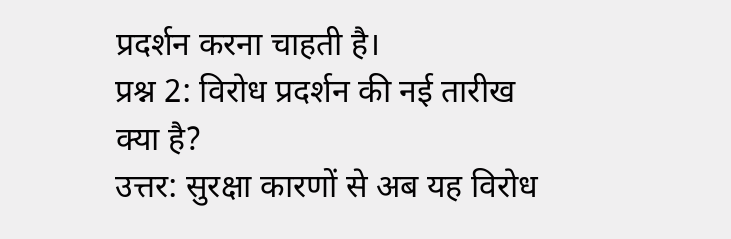प्रदर्शन करना चाहती है।
प्रश्न 2: विरोध प्रदर्शन की नई तारीख क्या है?
उत्तर: सुरक्षा कारणों से अब यह विरोध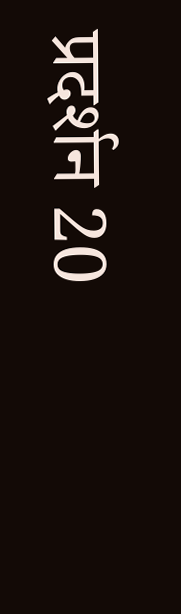प्रदर्शन 20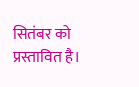सितंबर को प्रस्तावित है।